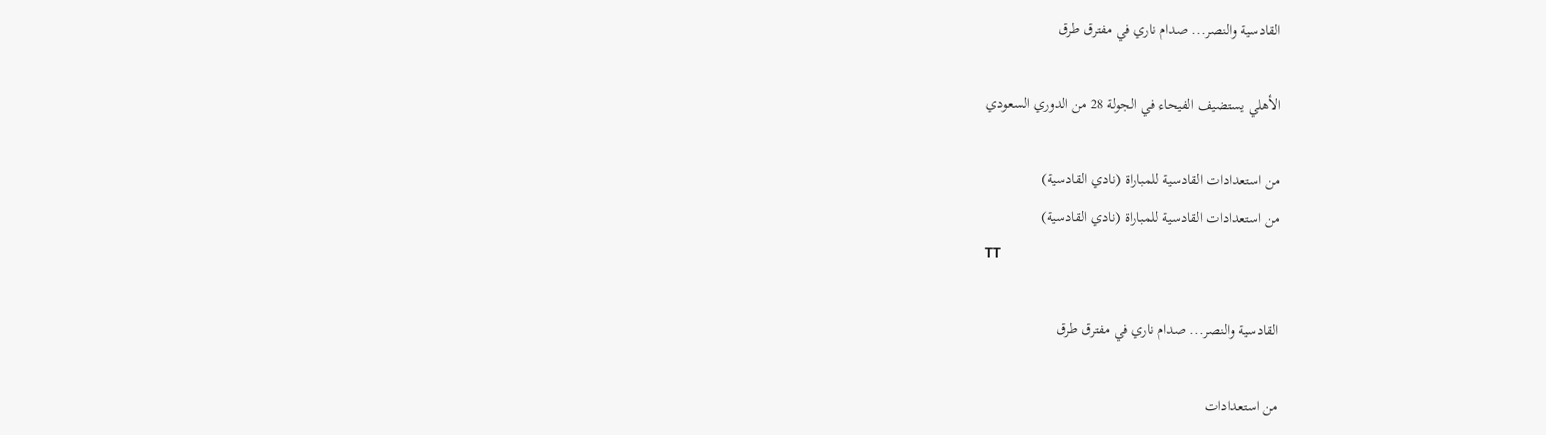القادسية والنصر... صدام ناري في مفترق طرق

الأهلي يستضيف الفيحاء في الجولة 28 من الدوري السعودي

من استعدادات القادسية للمباراة (نادي القادسية)
من استعدادات القادسية للمباراة (نادي القادسية)
TT

القادسية والنصر... صدام ناري في مفترق طرق

من استعدادات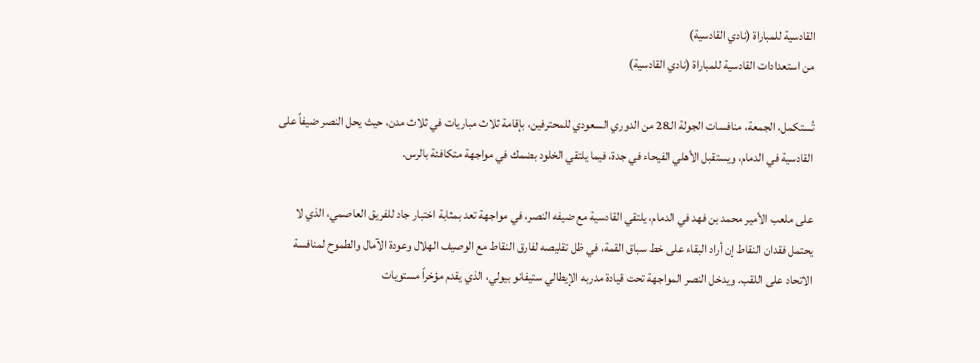القادسية للمباراة (نادي القادسية)
من استعدادات القادسية للمباراة (نادي القادسية)

تُستكمل، الجمعة، منافسات الجولة الـ28 من الدوري السعودي للمحترفين، بإقامة ثلاث مباريات في ثلاث مدن، حيث يحل النصر ضيفاً على القادسية في الدمام، ويستقبل الأهلي الفيحاء في جدة، فيما يلتقي الخلود بضمك في مواجهة متكافئة بالرس.

على ملعب الأمير محمد بن فهد في الدمام، يلتقي القادسية مع ضيفه النصر، في مواجهة تعد بمثابة اختبار جاد للفريق العاصمي، الذي لا يحتمل فقدان النقاط إن أراد البقاء على خط سباق القمة، في ظل تقليصه لفارق النقاط مع الوصيف الهلال وعودة الآمال والطموح لمنافسة الاتحاد على اللقب. ويدخل النصر المواجهة تحت قيادة مدربه الإيطالي ستيفانو بيولي، الذي يقدم مؤخراً مستويات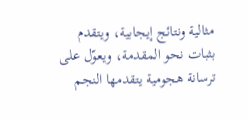مثالية ونتائج إيجابية، ويتقدم بثبات نحو المقدمة، ويعوّل على ترسانة هجومية يتقدمها النجم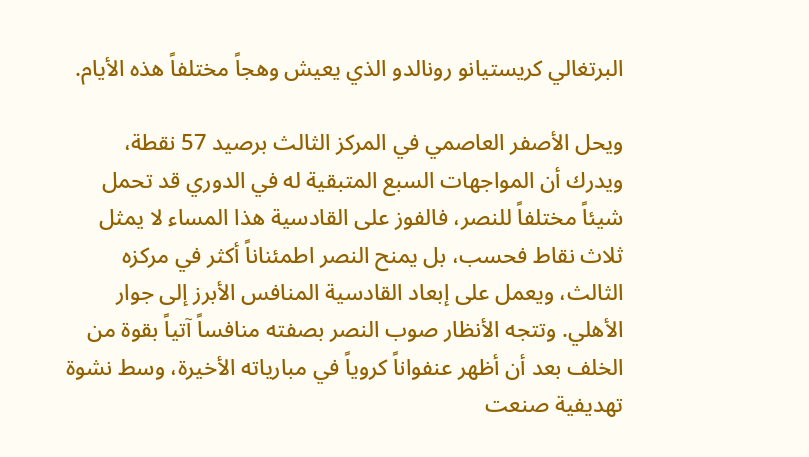البرتغالي كريستيانو رونالدو الذي يعيش وهجاً مختلفاً هذه الأيام.

ويحل الأصفر العاصمي في المركز الثالث برصيد 57 نقطة، ويدرك أن المواجهات السبع المتبقية له في الدوري قد تحمل شيئاً مختلفاً للنصر، فالفوز على القادسية هذا المساء لا يمثل ثلاث نقاط فحسب، بل يمنح النصر اطمئناناً أكثر في مركزه الثالث، ويعمل على إبعاد القادسية المنافس الأبرز إلى جوار الأهلي. وتتجه الأنظار صوب النصر بصفته منافساً آتياً بقوة من الخلف بعد أن أظهر عنفواناً كروياً في مبارياته الأخيرة، وسط نشوة تهديفية صنعت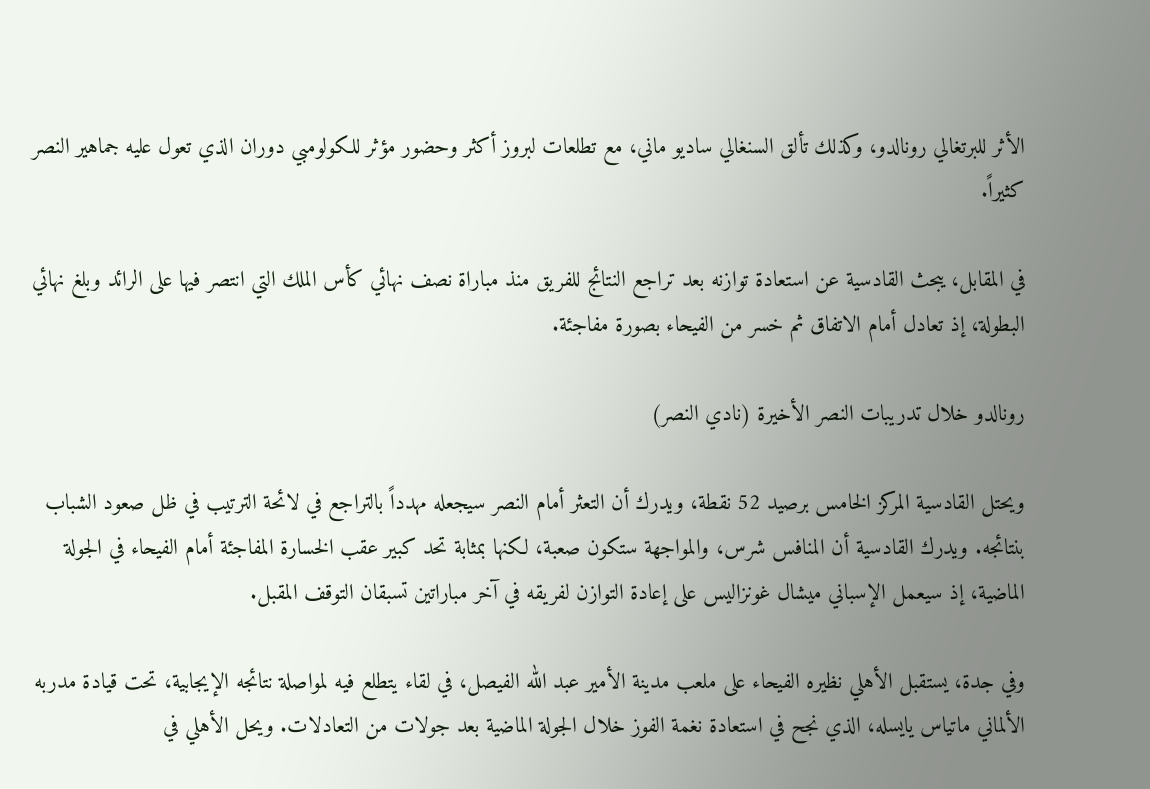الأثر للبرتغالي رونالدو، وكذلك تألق السنغالي ساديو ماني، مع تطلعات لبروز أكثر وحضور مؤثر للكولومبي دوران الذي تعول عليه جماهير النصر كثيراً.

في المقابل، يبحث القادسية عن استعادة توازنه بعد تراجع النتائج للفريق منذ مباراة نصف نهائي كأس الملك التي انتصر فيها على الرائد وبلغ نهائي البطولة، إذ تعادل أمام الاتفاق ثم خسر من الفيحاء بصورة مفاجئة.

رونالدو خلال تدريبات النصر الأخيرة (نادي النصر)

ويحتل القادسية المركز الخامس برصيد 52 نقطة، ويدرك أن التعثر أمام النصر سيجعله مهدداً بالتراجع في لائحة الترتيب في ظل صعود الشباب بنتائجه. ويدرك القادسية أن المنافس شرس، والمواجهة ستكون صعبة، لكنها بمثابة تحد كبير عقب الخسارة المفاجئة أمام الفيحاء في الجولة الماضية، إذ سيعمل الإسباني ميشال غونزاليس على إعادة التوازن لفريقه في آخر مباراتين تسبقان التوقف المقبل.

وفي جدة، يستقبل الأهلي نظيره الفيحاء على ملعب مدينة الأمير عبد الله الفيصل، في لقاء يتطلع فيه لمواصلة نتائجه الإيجابية، تحت قيادة مدربه الألماني ماتياس يايسله، الذي نجح في استعادة نغمة الفوز خلال الجولة الماضية بعد جولات من التعادلات. ويحل الأهلي في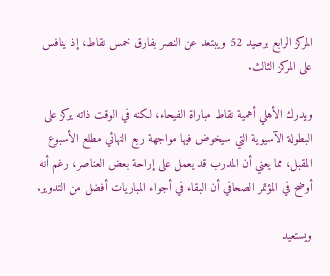المركز الرابع برصيد 52 ويبتعد عن النصر بفارق خمس نقاط، إذ ينافس على المركز الثالث.

ويدرك الأهلي أهمية نقاط مباراة الفيحاء، لكنه في الوقت ذاته يركز على البطولة الآسيوية التي سيخوض فيها مواجهة ربع النهائي مطلع الأسبوع المقبل، مما يعني أن المدرب قد يعمل على إراحة بعض العناصر، رغم أنه أوضح في المؤتمر الصحافي أن البقاء في أجواء المباريات أفضل من التدوير.

ويستعيد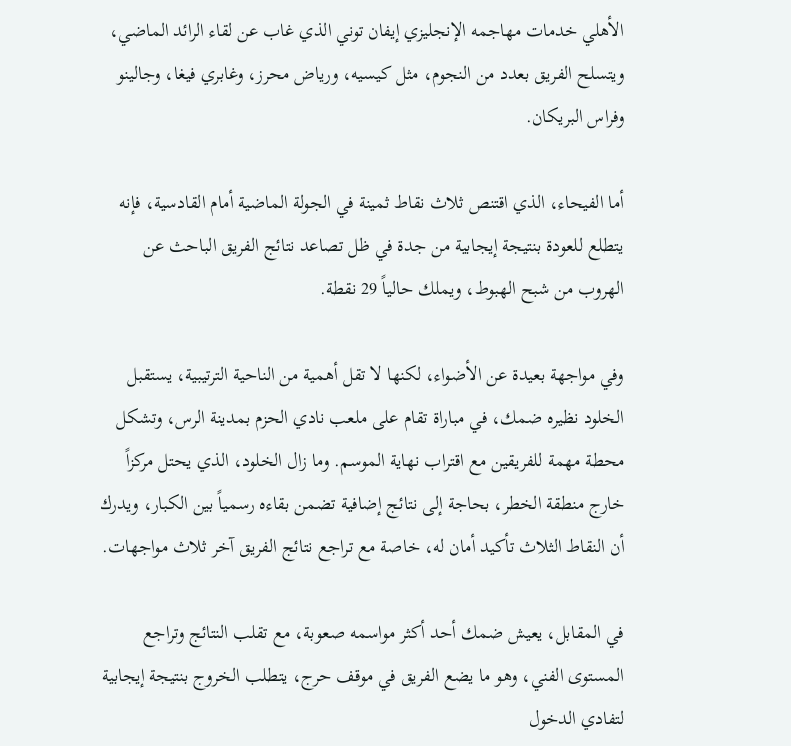الأهلي خدمات مهاجمه الإنجليزي إيفان توني الذي غاب عن لقاء الرائد الماضي، ويتسلح الفريق بعدد من النجوم، مثل كيسيه، ورياض محرز، وغابري فيغا، وجالينو وفراس البريكان.

أما الفيحاء، الذي اقتنص ثلاث نقاط ثمينة في الجولة الماضية أمام القادسية، فإنه يتطلع للعودة بنتيجة إيجابية من جدة في ظل تصاعد نتائج الفريق الباحث عن الهروب من شبح الهبوط، ويملك حالياً 29 نقطة.

وفي مواجهة بعيدة عن الأضواء، لكنها لا تقل أهمية من الناحية الترتيبية، يستقبل الخلود نظيره ضمك، في مباراة تقام على ملعب نادي الحزم بمدينة الرس، وتشكل محطة مهمة للفريقين مع اقتراب نهاية الموسم. وما زال الخلود، الذي يحتل مركزاً خارج منطقة الخطر، بحاجة إلى نتائج إضافية تضمن بقاءه رسمياً بين الكبار، ويدرك أن النقاط الثلاث تأكيد أمان له، خاصة مع تراجع نتائج الفريق آخر ثلاث مواجهات.

في المقابل، يعيش ضمك أحد أكثر مواسمه صعوبة، مع تقلب النتائج وتراجع المستوى الفني، وهو ما يضع الفريق في موقف حرج، يتطلب الخروج بنتيجة إيجابية لتفادي الدخول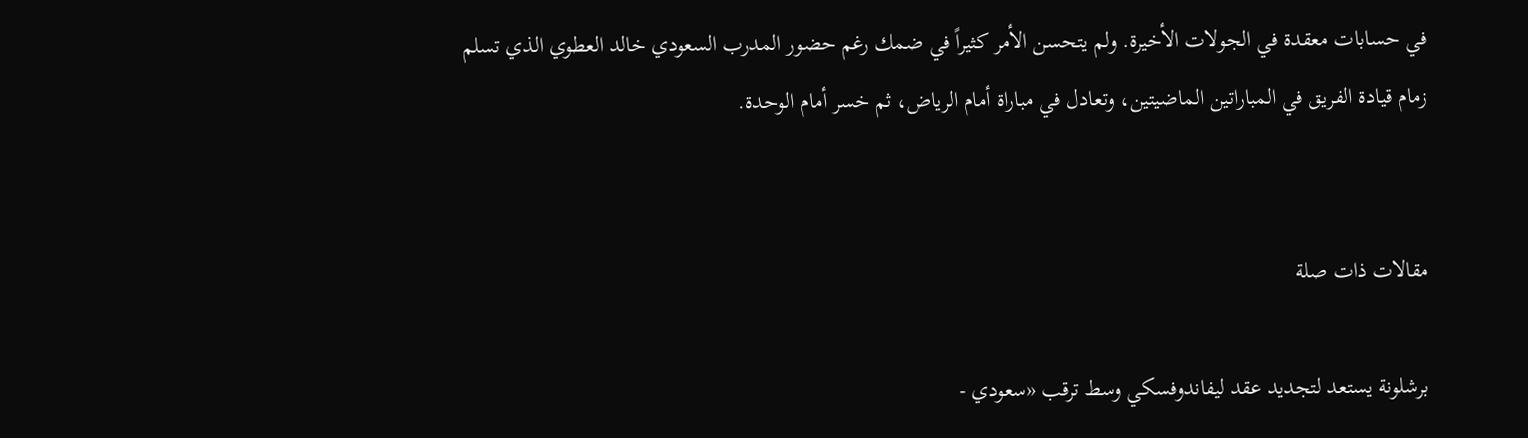في حسابات معقدة في الجولات الأخيرة. ولم يتحسن الأمر كثيراً في ضمك رغم حضور المدرب السعودي خالد العطوي الذي تسلم زمام قيادة الفريق في المباراتين الماضيتين، وتعادل في مباراة أمام الرياض، ثم خسر أمام الوحدة.


مقالات ذات صلة

برشلونة يستعد لتجديد عقد ليفاندوفسكي وسط ترقب «سعودي -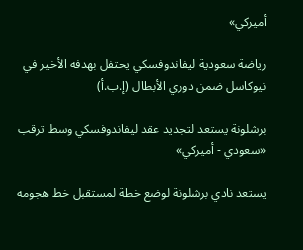أميركي»

رياضة سعودية ليفاندوفسكي يحتفل بهدفه الأخير في نيوكاسل ضمن دوري الأبطال (إ.ب.أ)

برشلونة يستعد لتجديد عقد ليفاندوفسكي وسط ترقب «سعودي - أميركي»

يستعد نادي برشلونة لوضع خطة لمستقبل خط هجومه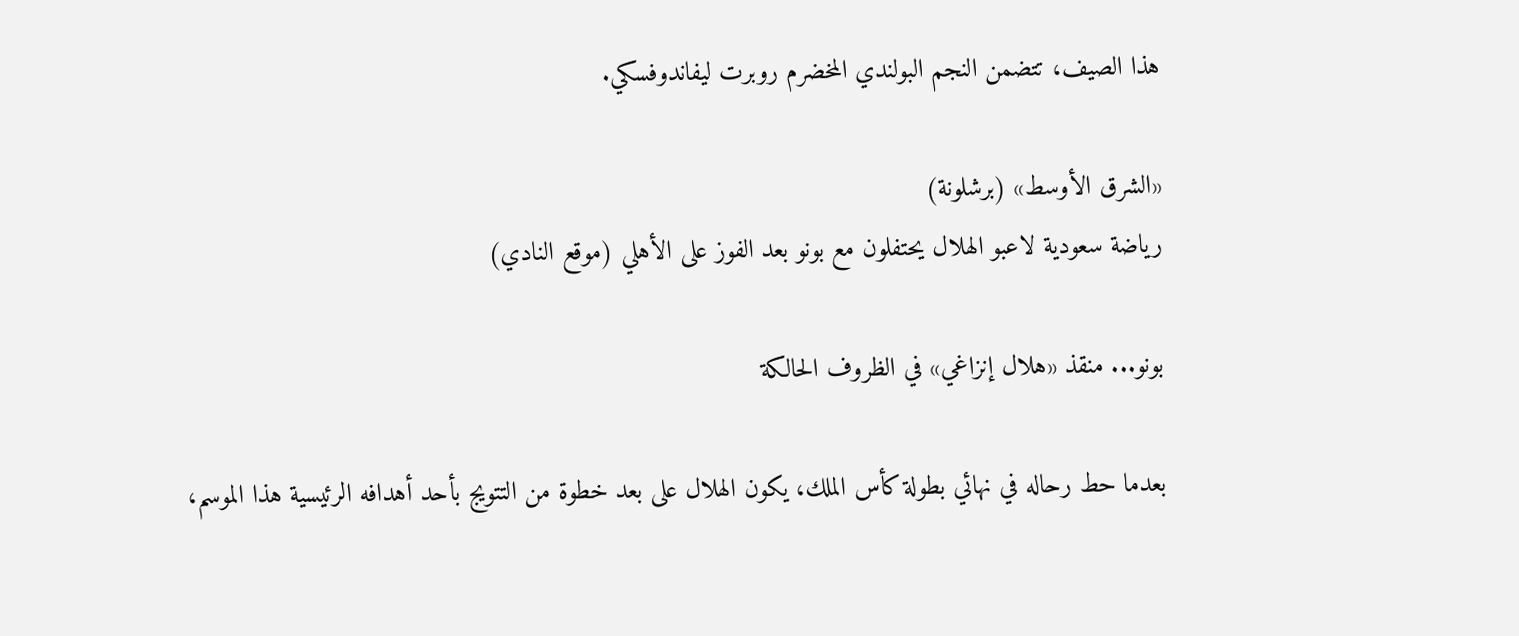هذا الصيف، تتضمن النجم البولندي المخضرم روبرت ليفاندوفسكي.

«الشرق الأوسط» (برشلونة)
رياضة سعودية لاعبو الهلال يحتفلون مع بونو بعد الفوز على الأهلي (موقع النادي)

بونو... منقذ «هلال إنزاغي» في الظروف الحالكة

بعدما حط رحاله في نهائي بطولة كأس الملك، يكون الهلال على بعد خطوة من التتويج بأحد أهدافه الرئيسية هذا الموسم،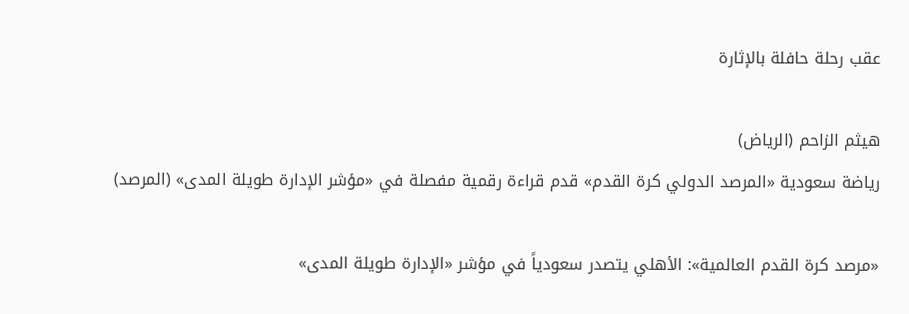عقب رحلة حافلة بالإثارة

هيثم الزاحم (الرياض)
رياضة سعودية «المرصد الدولي كرة القدم» قدم قراءة رقمية مفصلة في «مؤشر الإدارة طويلة المدى» (المرصد)

«مرصد كرة القدم العالمية»: الأهلي يتصدر سعودياً في مؤشر «الإدارة طويلة المدى»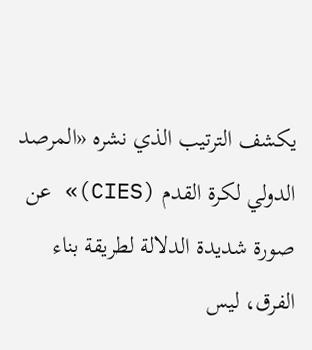يكشف الترتيب الذي نشره «المرصد الدولي لكرة القدم (CIES)» عن صورة شديدة الدلالة لطريقة بناء الفرق، ليس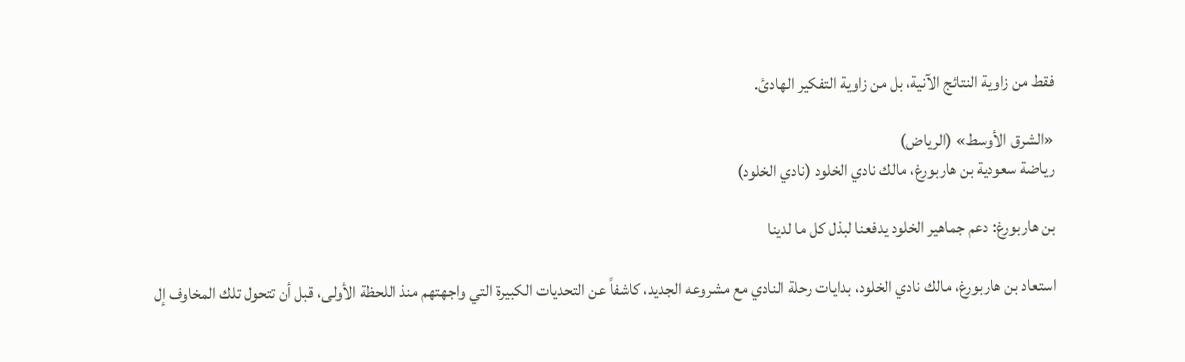فقط من زاوية النتائج الآنية، بل من زاوية التفكير الهادئ.

«الشرق الأوسط» (الرياض)
رياضة سعودية بن هاربورغ، مالك نادي الخلود (نادي الخلود)

بن هاربورغ: دعم جماهير الخلود يدفعنا لبذل كل ما لدينا

استعاد بن هاربورغ، مالك نادي الخلود، بدايات رحلة النادي مع مشروعه الجديد، كاشفاً عن التحديات الكبيرة التي واجهتهم منذ اللحظة الأولى، قبل أن تتحول تلك المخاوف إل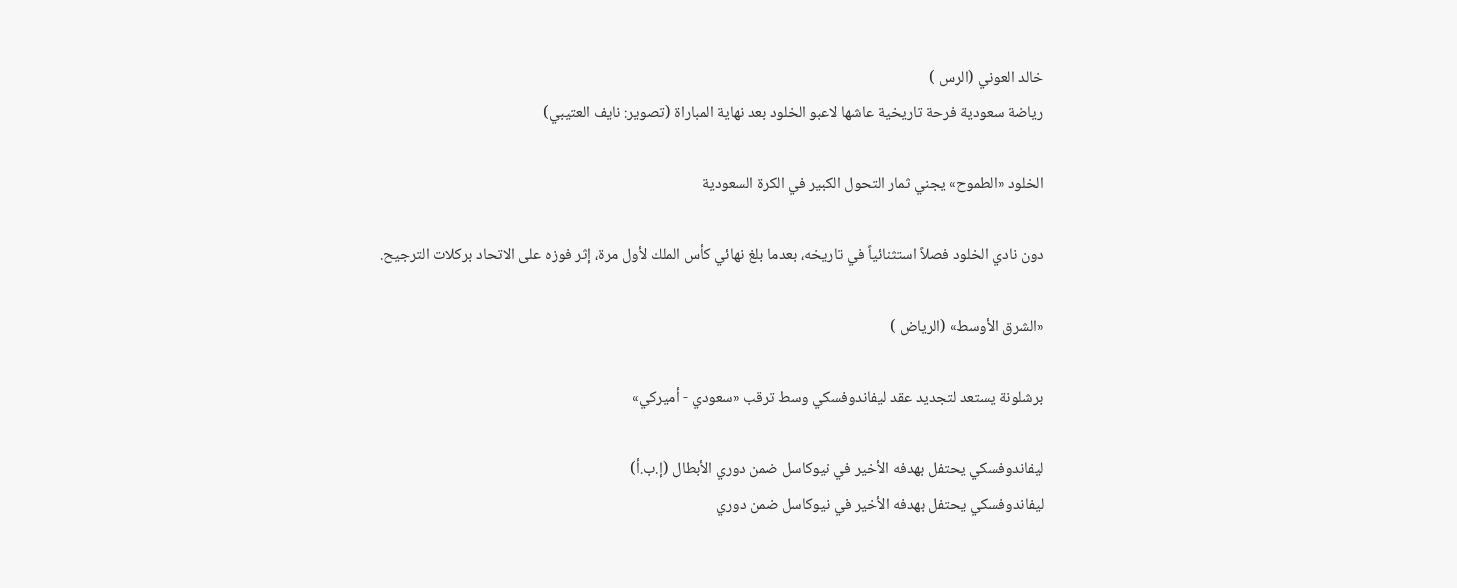خالد العوني (الرس )
رياضة سعودية فرحة تاريخية عاشها لاعبو الخلود بعد نهاية المباراة (تصوير: نايف العتيبي)

الخلود «الطموح» يجني ثمار التحول الكبير في الكرة السعودية

دون نادي الخلود فصلاً استثنائياً في تاريخه، بعدما بلغ نهائي كأس الملك لأول مرة، إثر فوزه على الاتحاد بركلات الترجيح.

«الشرق الأوسط» (الرياض )

برشلونة يستعد لتجديد عقد ليفاندوفسكي وسط ترقب «سعودي - أميركي»

ليفاندوفسكي يحتفل بهدفه الأخير في نيوكاسل ضمن دوري الأبطال (إ.ب.أ)
ليفاندوفسكي يحتفل بهدفه الأخير في نيوكاسل ضمن دوري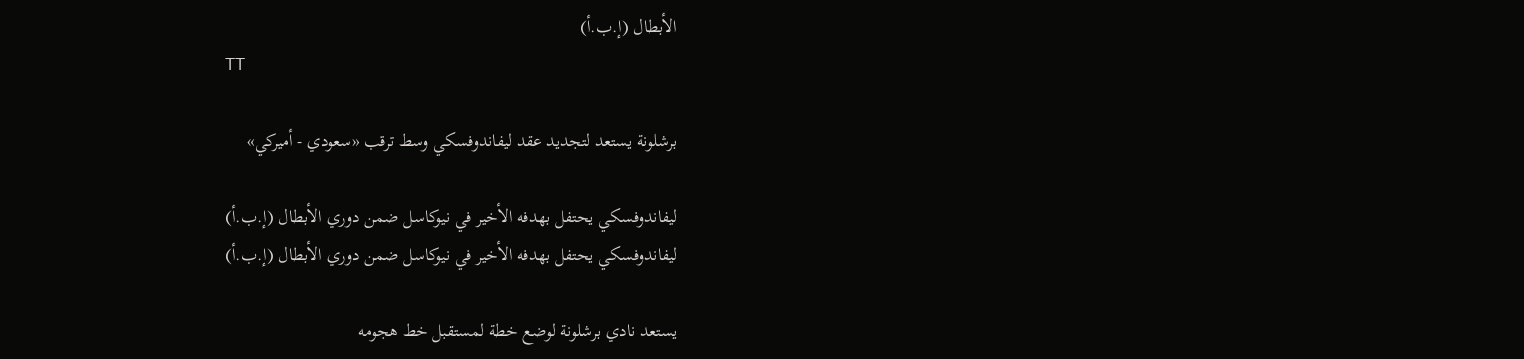الأبطال (إ.ب.أ)
TT

برشلونة يستعد لتجديد عقد ليفاندوفسكي وسط ترقب «سعودي - أميركي»

ليفاندوفسكي يحتفل بهدفه الأخير في نيوكاسل ضمن دوري الأبطال (إ.ب.أ)
ليفاندوفسكي يحتفل بهدفه الأخير في نيوكاسل ضمن دوري الأبطال (إ.ب.أ)

يستعد نادي برشلونة لوضع خطة لمستقبل خط هجومه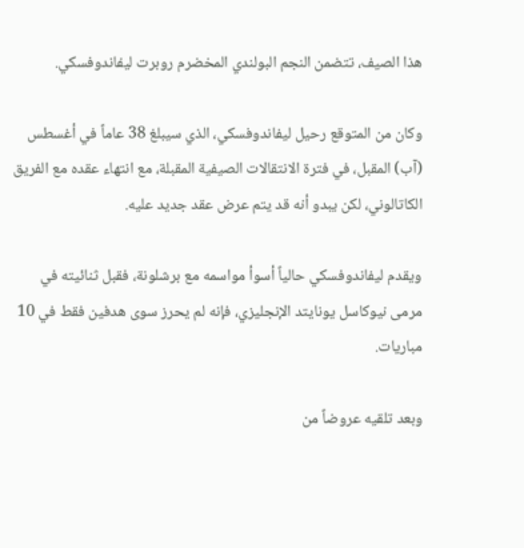هذا الصيف، تتضمن النجم البولندي المخضرم روبرت ليفاندوفسكي.

وكان من المتوقع رحيل ليفاندوفسكي، الذي سيبلغ 38 عاماً في أغسطس (آب) المقبل، في فترة الانتقالات الصيفية المقبلة، مع انتهاء عقده مع الفريق الكاتالوني، لكن يبدو أنه قد يتم عرض عقد جديد عليه.

ويقدم ليفاندوفسكي حالياً أسوأ مواسمه مع برشلونة، فقبل ثنائيته في مرمى نيوكاسل يونايتد الإنجليزي، فإنه لم يحرز سوى هدفين فقط في 10 مباريات.

وبعد تلقيه عروضاً من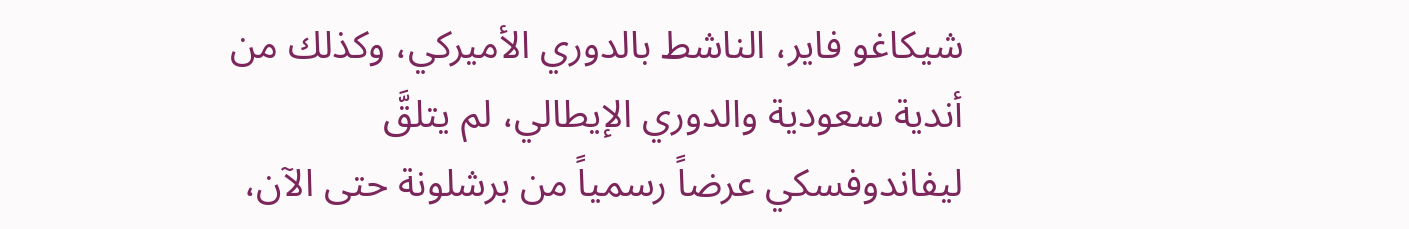شيكاغو فاير، الناشط بالدوري الأميركي، وكذلك من أندية سعودية والدوري الإيطالي، لم يتلقَّ ليفاندوفسكي عرضاً رسمياً من برشلونة حتى الآن،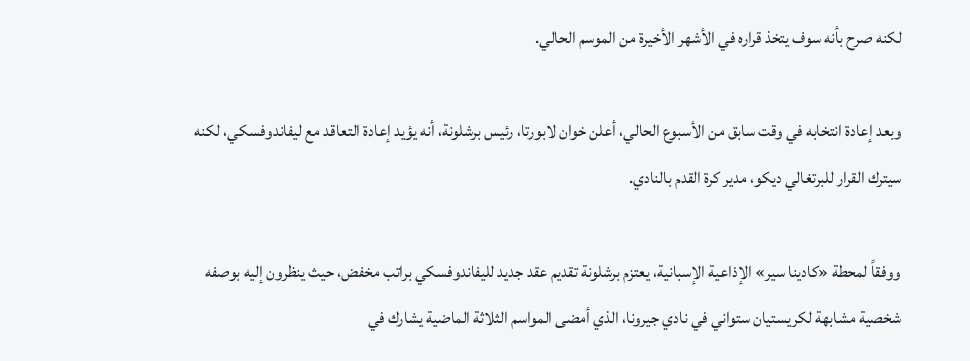لكنه صرح بأنه سوف يتخذ قراره في الأشهر الأخيرة من الموسم الحالي.

وبعد إعادة انتخابه في وقت سابق من الأسبوع الحالي، أعلن خوان لابورتا، رئيس برشلونة، أنه يؤيد إعادة التعاقد مع ليفاندوفسكي، لكنه سيترك القرار للبرتغالي ديكو، مدير كرة القدم بالنادي.

ووفقاً لمحطة «كادينا سير» الإذاعية الإسبانية، يعتزم برشلونة تقديم عقد جديد لليفاندوفسكي براتب مخفض، حيث ينظرون إليه بوصفه شخصية مشابهة لكريستيان ستواني في نادي جيرونا، الذي أمضى المواسم الثلاثة الماضية يشارك في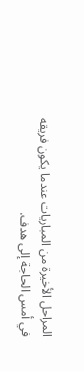المراحل الأخيرة من المباريات عندما يكون فريقه في أمس الحاجة إلى هدف.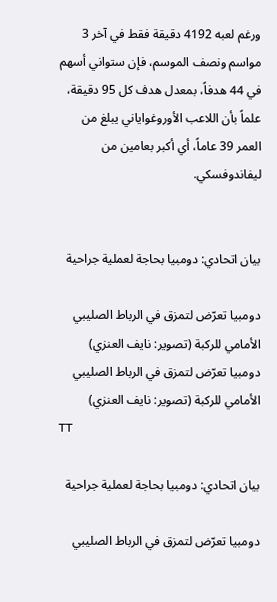ورغم لعبه 4192 دقيقة فقط في آخر 3 مواسم ونصف الموسم، فإن ستواني أسهم في 44 هدفاً، بمعدل هدف كل 95 دقيقة، علماً بأن اللاعب الأوروغواياني يبلغ من العمر 39 عاماً، أي أكبر بعامين من ليفاندوفسكي.


بيان اتحادي: دومبيا بحاجة لعملية جراحية

دومبيا تعرّض لتمزق في الرباط الصليبي الأمامي للركبة (تصوير: نايف العنزي)
دومبيا تعرّض لتمزق في الرباط الصليبي الأمامي للركبة (تصوير: نايف العنزي)
TT

بيان اتحادي: دومبيا بحاجة لعملية جراحية

دومبيا تعرّض لتمزق في الرباط الصليبي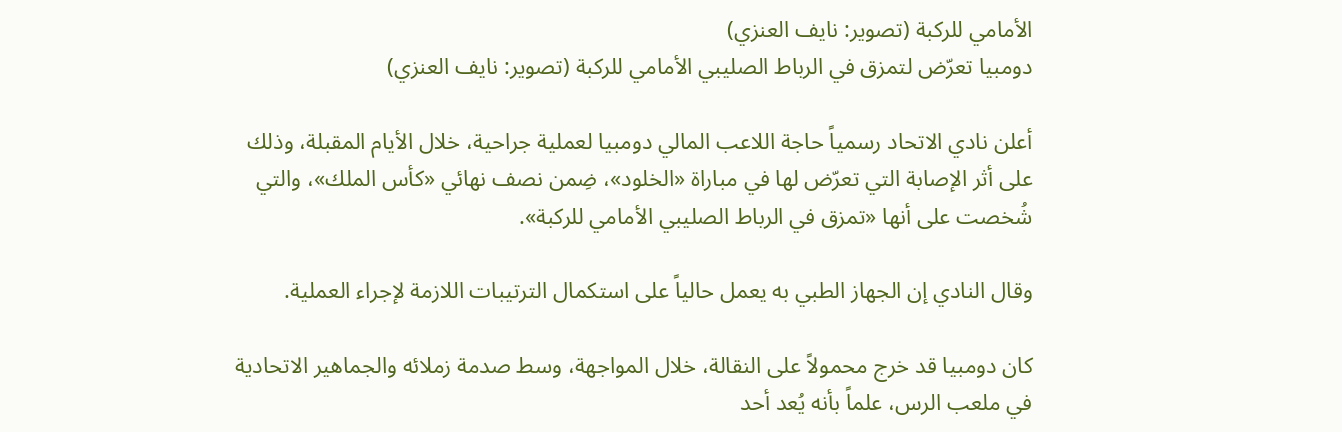الأمامي للركبة (تصوير: نايف العنزي)
دومبيا تعرّض لتمزق في الرباط الصليبي الأمامي للركبة (تصوير: نايف العنزي)

أعلن نادي الاتحاد رسمياً حاجة اللاعب المالي دومبيا لعملية جراحية، خلال الأيام المقبلة، وذلك على أثر الإصابة التي تعرّض لها في مباراة «الخلود»، ضِمن نصف نهائي «كأس الملك»، والتي شُخصت على أنها «تمزق في الرباط الصليبي الأمامي للركبة».

وقال النادي إن الجهاز الطبي به يعمل حالياً على استكمال الترتيبات اللازمة لإجراء العملية.

كان دومبيا قد خرج محمولاً على النقالة، خلال المواجهة، وسط صدمة زملائه والجماهير الاتحادية في ملعب الرس، علماً بأنه يُعد أحد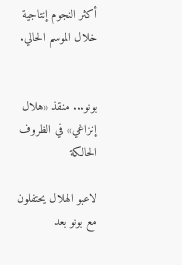أكثر النجوم إنتاجية خلال الموسم الحالي.


بونو... منقذ «هلال إنزاغي» في الظروف الحالكة

لاعبو الهلال يحتفلون مع بونو بعد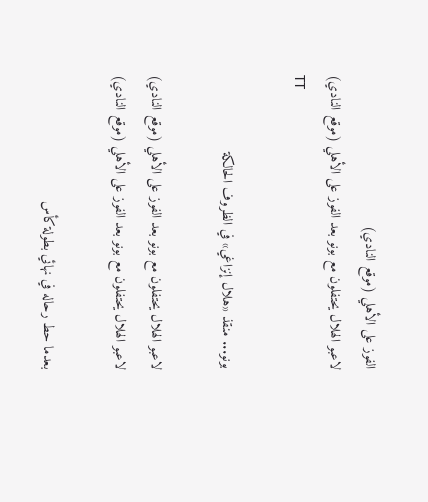الفوز على الأهلي (موقع النادي)
لاعبو الهلال يحتفلون مع بونو بعد الفوز على الأهلي (موقع النادي)
TT

بونو... منقذ «هلال إنزاغي» في الظروف الحالكة

لاعبو الهلال يحتفلون مع بونو بعد الفوز على الأهلي (موقع النادي)
لاعبو الهلال يحتفلون مع بونو بعد الفوز على الأهلي (موقع النادي)

بعدما حط رحاله في نهائي بطولة كأس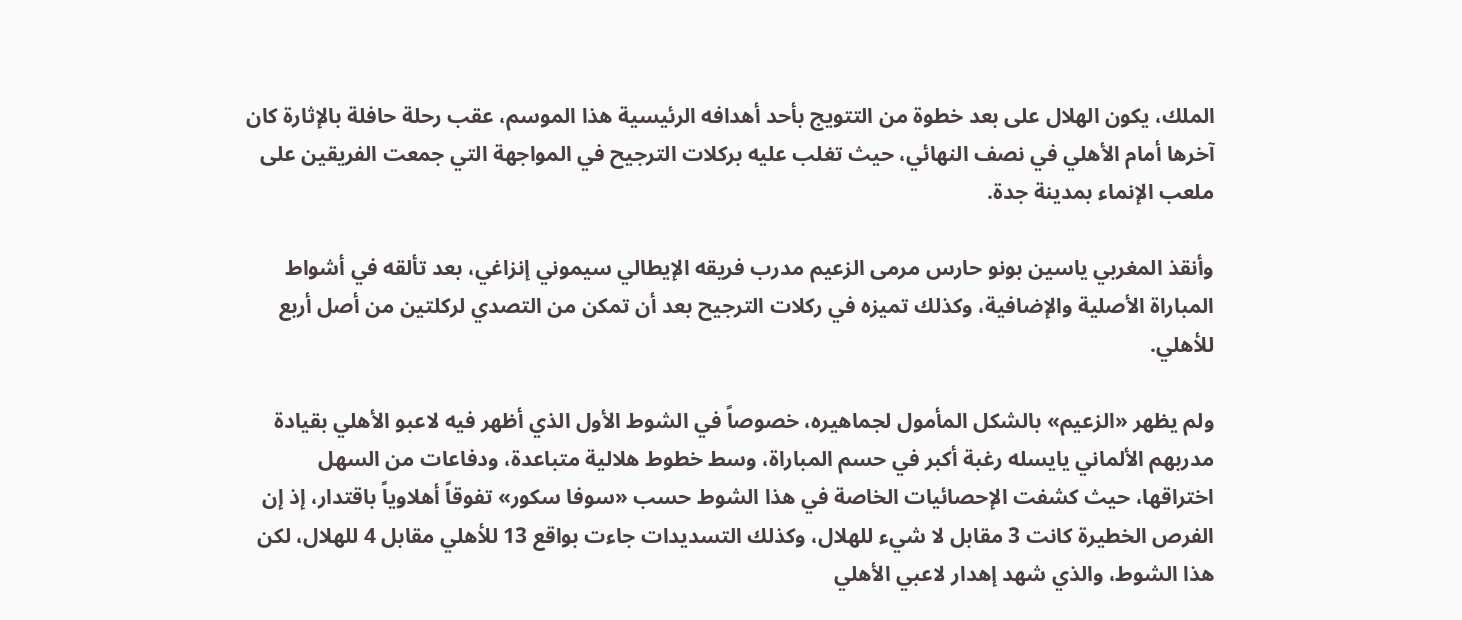الملك، يكون الهلال على بعد خطوة من التتويج بأحد أهدافه الرئيسية هذا الموسم، عقب رحلة حافلة بالإثارة كان آخرها أمام الأهلي في نصف النهائي، حيث تغلب عليه بركلات الترجيح في المواجهة التي جمعت الفريقين على ملعب الإنماء بمدينة جدة.

وأنقذ المغربي ياسين بونو حارس مرمى الزعيم مدرب فريقه الإيطالي سيموني إنزاغي، بعد تألقه في أشواط المباراة الأصلية والإضافية، وكذلك تميزه في ركلات الترجيح بعد أن تمكن من التصدي لركلتين من أصل أربع للأهلي.

ولم يظهر «الزعيم» بالشكل المأمول لجماهيره، خصوصاً في الشوط الأول الذي أظهر فيه لاعبو الأهلي بقيادة مدربهم الألماني يايسله رغبة أكبر في حسم المباراة، وسط خطوط هلالية متباعدة، ودفاعات من السهل اختراقها، حيث كشفت الإحصائيات الخاصة في هذا الشوط حسب «سوفا سكور» تفوقاً أهلاوياً باقتدار، إذ إن الفرص الخطيرة كانت 3 مقابل لا شيء للهلال، وكذلك التسديدات جاءت بواقع 13 للأهلي مقابل 4 للهلال، لكن هذا الشوط، والذي شهد إهدار لاعبي الأهلي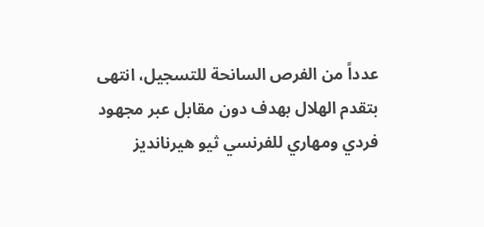عدداً من الفرص السانحة للتسجيل، انتهى بتقدم الهلال بهدف دون مقابل عبر مجهود فردي ومهاري للفرنسي ثيو هيرنانديز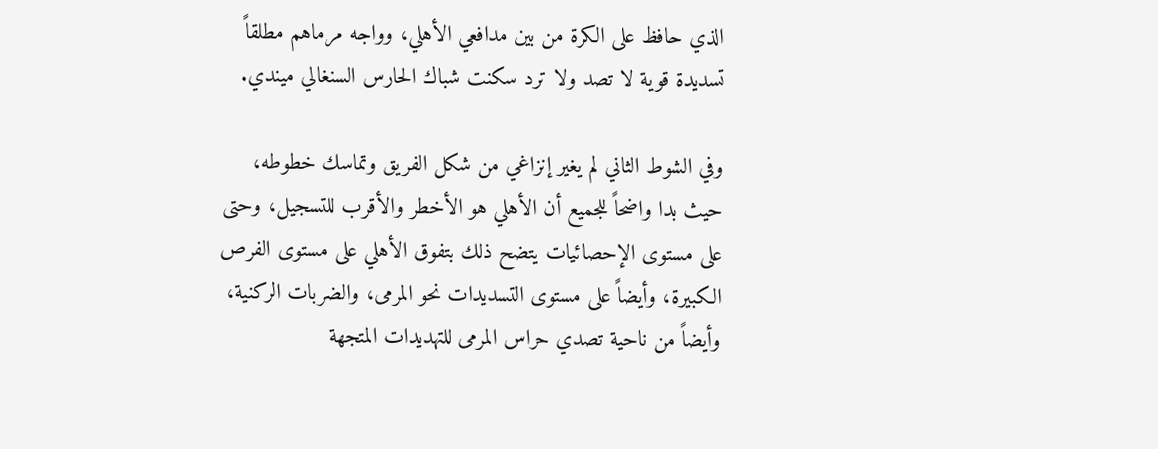الذي حافظ على الكرة من بين مدافعي الأهلي، وواجه مرماهم مطلقاً تسديدة قوية لا تصد ولا ترد سكنت شباك الحارس السنغالي ميندي.

وفي الشوط الثاني لم يغير إنزاغي من شكل الفريق وتماسك خطوطه، حيث بدا واضحاً للجميع أن الأهلي هو الأخطر والأقرب للتسجيل، وحتى على مستوى الإحصائيات يتضح ذلك بتفوق الأهلي على مستوى الفرص الكبيرة، وأيضاً على مستوى التسديدات نحو المرمى، والضربات الركنية، وأيضاً من ناحية تصدي حراس المرمى للتهديدات المتجهة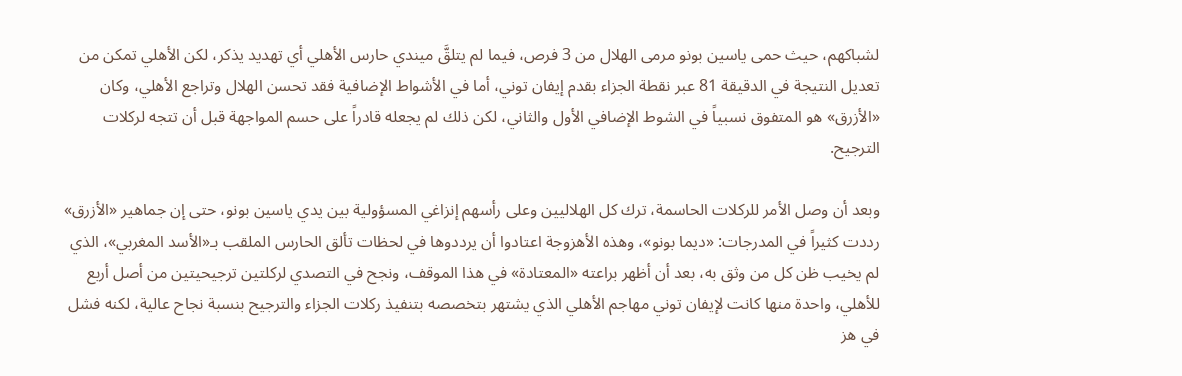لشباكهم، حيث حمى ياسين بونو مرمى الهلال من 3 فرص، فيما لم يتلقَّ ميندي حارس الأهلي أي تهديد يذكر، لكن الأهلي تمكن من تعديل النتيجة في الدقيقة 81 عبر نقطة الجزاء بقدم إيفان توني، أما في الأشواط الإضافية فقد تحسن الهلال وتراجع الأهلي، وكان «الأزرق» هو المتفوق نسبياً في الشوط الإضافي الأول والثاني، لكن ذلك لم يجعله قادراً على حسم المواجهة قبل أن تتجه لركلات الترجيح.

وبعد أن وصل الأمر للركلات الحاسمة، ترك كل الهلاليين وعلى رأسهم إنزاغي المسؤولية بين يدي ياسين بونو، حتى إن جماهير «الأزرق» رددت كثيراً في المدرجات: «ديما بونو»، وهذه الأهزوجة اعتادوا أن يرددوها في لحظات تألق الحارس الملقب بـ«الأسد المغربي»، الذي لم يخيب ظن كل من وثق به، بعد أن أظهر براعته «المعتادة» في هذا الموقف، ونجح في التصدي لركلتين ترجيحيتين من أصل أربع للأهلي، واحدة منها كانت لإيفان توني مهاجم الأهلي الذي يشتهر بتخصصه بتنفيذ ركلات الجزاء والترجيح بنسبة نجاح عالية، لكنه فشل في هز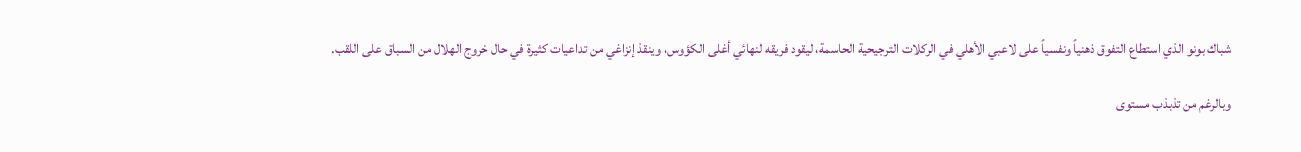شباك بونو الذي استطاع التفوق ذهنياً ونفسياً على لاعبي الأهلي في الركلات الترجيحية الحاسمة، ليقود فريقه لنهائي أغلى الكؤوس، وينقذ إنزاغي من تداعيات كثيرة في حال خروج الهلال من السباق على اللقب.

وبالرغم من تذبذب مستوى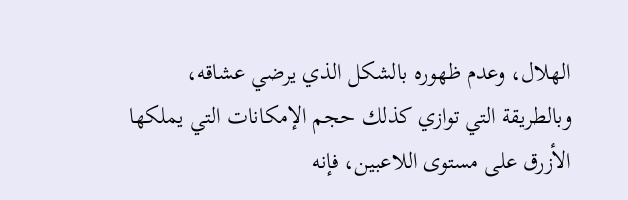الهلال، وعدم ظهوره بالشكل الذي يرضي عشاقه، وبالطريقة التي توازي كذلك حجم الإمكانات التي يملكها الأزرق على مستوى اللاعبين، فإنه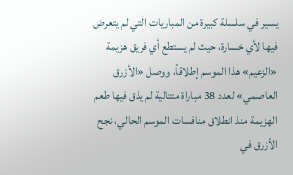يسير في سلسلة كبيرة من المباريات التي لم يتعرض فيها لأي خسارة، حيث لم يستطع أي فريق هزيمة «الزعيم» هذا الموسم إطلاقاً، ووصل «الأزرق العاصمي» لعدد 38 مباراة متتالية لم يذق فيها طعم الهزيمة منذ انطلاق منافسات الموسم الحالي، نجح الأزرق في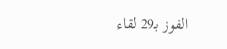الفوز بـ29 لقاء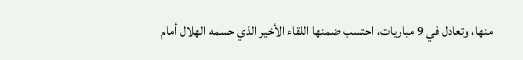منها، وتعادل في 9 مباريات، احتسب ضمنها اللقاء الأخير الذي حسمه الهلال أمام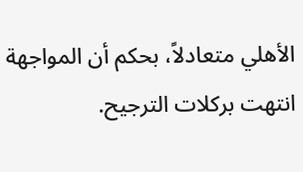الأهلي متعادلاً، بحكم أن المواجهة انتهت بركلات الترجيح.